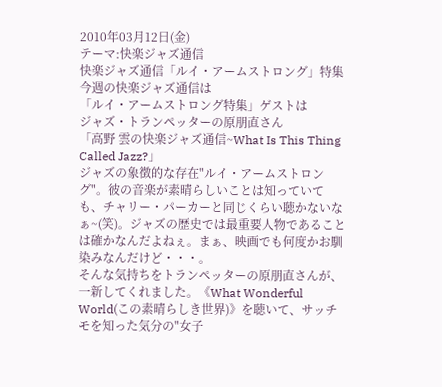2010年03月12日(金)
テーマ:快楽ジャズ通信
快楽ジャズ通信「ルイ・アームストロング」特集
今週の快楽ジャズ通信は
「ルイ・アームストロング特集」ゲストは
ジャズ・トランペッターの原朋直さん
「高野 雲の快楽ジャズ通信~What Is This Thing Called Jazz?」
ジャズの象徴的な存在"ルイ・アームストロング"。彼の音楽が素晴らしいことは知っていても、チャリー・パーカーと同じくらい聴かないなぁ~(笑)。ジャズの歴史では最重要人物であることは確かなんだよねぇ。まぁ、映画でも何度かお馴染みなんだけど・・・。
そんな気持ちをトランペッターの原朋直さんが、一新してくれました。《What Wonderful World(この素晴らしき世界)》を聴いて、サッチモを知った気分の"女子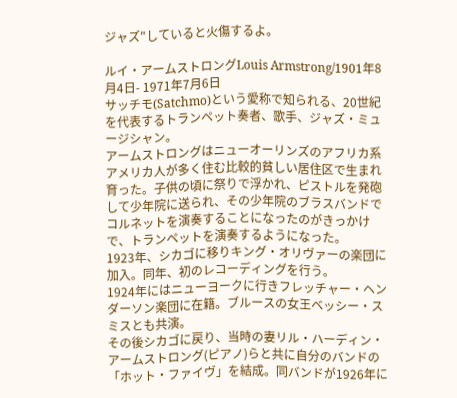ジャズ"していると火傷するよ。

ルイ・アームストロングLouis Armstrong/1901年8月4日- 1971年7月6日
サッチモ(Satchmo)という愛称で知られる、20世紀を代表するトランペット奏者、歌手、ジャズ・ミュージシャン。
アームストロングはニューオーリンズのアフリカ系アメリカ人が多く住む比較的貧しい居住区で生まれ育った。子供の頃に祭りで浮かれ、ピストルを発砲して少年院に送られ、その少年院のブラスバンドでコルネットを演奏することになったのがきっかけで、トランペットを演奏するようになった。
1923年、シカゴに移りキング・オリヴァーの楽団に加入。同年、初のレコーディングを行う。
1924年にはニューヨークに行きフレッチャー・ヘンダーソン楽団に在籍。ブルースの女王ベッシー・スミスとも共演。
その後シカゴに戻り、当時の妻リル・ハーディン・アームストロング(ピアノ)らと共に自分のバンドの「ホット・ファイヴ」を結成。同バンドが1926年に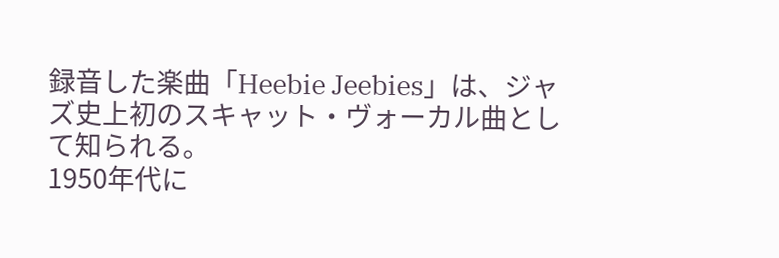録音した楽曲「Heebie Jeebies」は、ジャズ史上初のスキャット・ヴォーカル曲として知られる。
1950年代に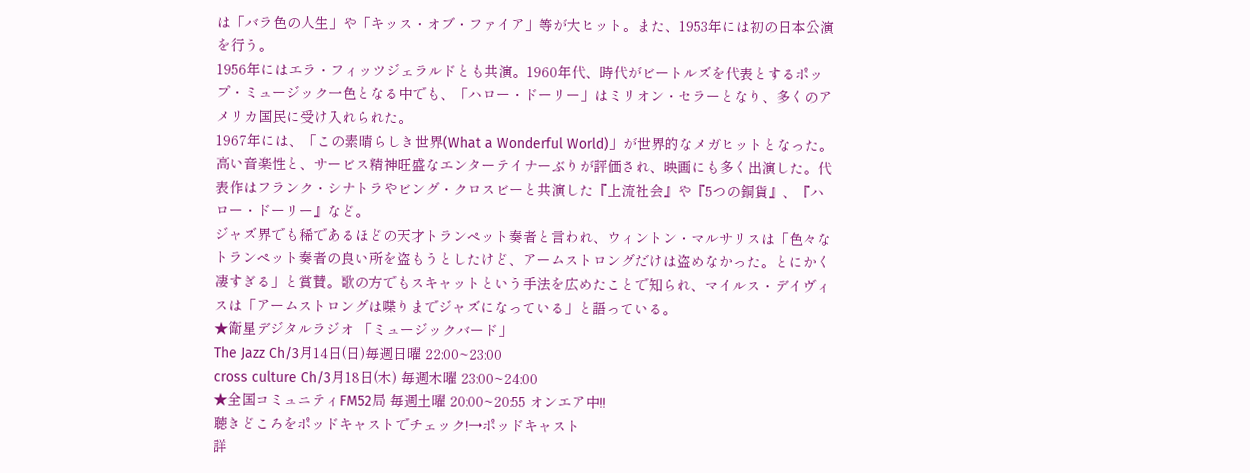は「バラ色の人生」や「キッス・オブ・ファイア」等が大ヒット。また、1953年には初の日本公演を行う。
1956年にはエラ・フィッツジェラルドとも共演。1960年代、時代がビートルズを代表とするポップ・ミュージック一色となる中でも、「ハロー・ドーリー」はミリオン・セラーとなり、多くのアメリカ国民に受け入れられた。
1967年には、「この素晴らしき世界(What a Wonderful World)」が世界的なメガヒットとなった。高い音楽性と、サービス精神旺盛なエンターテイナーぶりが評価され、映画にも多く出演した。代表作はフランク・シナトラやビング・クロスビーと共演した『上流社会』や『5つの銅貨』、『ハロー・ドーリー』など。
ジャズ界でも稀であるほどの天才トランペット奏者と言われ、ウィントン・マルサリスは「色々なトランペット奏者の良い所を盗もうとしたけど、アームストロングだけは盗めなかった。とにかく凄すぎる」と賞賛。歌の方でもスキャットという手法を広めたことで知られ、マイルス・デイヴィスは「アームストロングは喋りまでジャズになっている」と語っている。
★衛星デジタルラジオ 「ミュージックバード」
The Jazz Ch/3月14日(日)毎週日曜 22:00~23:00
cross culture Ch/3月18日(木) 毎週木曜 23:00~24:00
★全国コミュニティFM52局 毎週土曜 20:00~20:55 オンエア中!!
聴きどころをポッドキャストでチェック!→ポッドキャスト
詳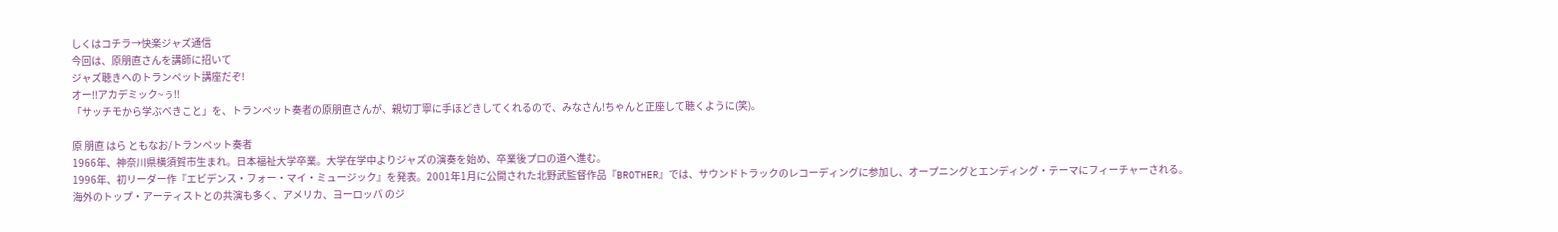しくはコチラ→快楽ジャズ通信
今回は、原朋直さんを講師に招いて
ジャズ聴きへのトランペット講座だぞ!
オー!!アカデミック~ぅ!!
「サッチモから学ぶべきこと」を、トランペット奏者の原朋直さんが、親切丁寧に手ほどきしてくれるので、みなさん!ちゃんと正座して聴くように(笑)。

原 朋直 はら ともなお/トランペット奏者
1966年、神奈川県横須賀市生まれ。日本福祉大学卒業。大学在学中よりジャズの演奏を始め、卒業後プロの道へ進む。
1996年、初リーダー作『エビデンス・フォー・マイ・ミュージック』を発表。2001年1月に公開された北野武監督作品『BROTHER』では、サウンドトラックのレコーディングに参加し、オープニングとエンディング・テーマにフィーチャーされる。
海外のトップ・アーティストとの共演も多く、アメリカ、ヨーロッパ のジ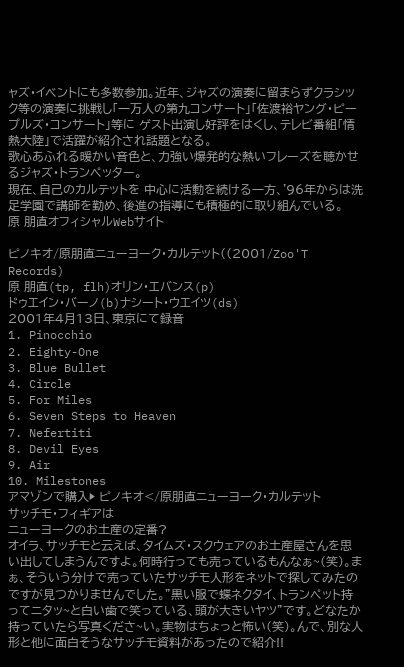ャズ・イベントにも多数参加。近年、ジャズの演奏に留まらずクラシック等の演奏に挑戦し「一万人の第九コンサート」「佐渡裕ヤング・ピープルズ・コンサート」等に ゲスト出演し好評をはくし、テレビ番組「情熱大陸」で活躍が紹介され話題となる。
歌心あふれる暖かい音色と、力強い爆発的な熱いフレーズを聴かせるジャズ・トランペッター。
現在、自己のカルテットを 中心に活動を続ける一方、'96年からは洗足学園で講師を勤め、後進の指導にも積極的に取り組んでいる。
原 朋直オフィシャルWebサイト

ピノキオ/原朋直ニューヨーク・カルテット((2001/Zoo'T Records)
原 朋直(tp, flh)オリン・エバンス(p)
ドゥエイン・バーノ(b)ナシート・ウエイツ(ds)
2001年4月13日、東京にて録音
1. Pinocchio
2. Eighty-One
3. Blue Bullet
4. Circle
5. For Miles
6. Seven Steps to Heaven
7. Nefertiti
8. Devil Eyes
9. Air
10. Milestones
アマゾンで購入▶ ピノキオ</原朋直ニューヨーク・カルテット
サッチモ・フィギアは
ニューヨークのお土産の定番?
オイラ、サッチモと云えば、タイムズ・スクウェアのお土産屋さんを思い出してしまうんですよ。何時行っても売っているもんなぁ~(笑)。まぁ、そういう分けで売っていたサッチモ人形をネットで探してみたのですが見つかりませんでした。"黒い服で蝶ネクタイ、トランペット持ってニタッ~と白い歯で笑っている、頭が大きいヤツ"です。どなたか持っていたら写真くださ~い。実物はちょっと怖い(笑)。んで、別な人形と他に面白そうなサッチモ資料があったので紹介!!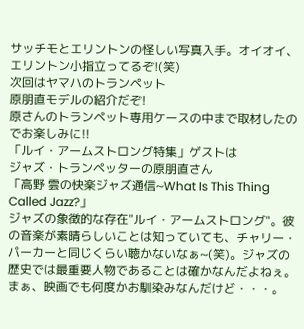サッチモとエリントンの怪しい写真入手。オイオイ、エリントン小指立ってるぞ!(笑)
次回はヤマハのトランペット
原朋直モデルの紹介だぞ!
原さんのトランペット専用ケースの中まで取材したのでお楽しみに!!
「ルイ・アームストロング特集」ゲストは
ジャズ・トランペッターの原朋直さん
「高野 雲の快楽ジャズ通信~What Is This Thing Called Jazz?」
ジャズの象徴的な存在"ルイ・アームストロング"。彼の音楽が素晴らしいことは知っていても、チャリー・パーカーと同じくらい聴かないなぁ~(笑)。ジャズの歴史では最重要人物であることは確かなんだよねぇ。まぁ、映画でも何度かお馴染みなんだけど・・・。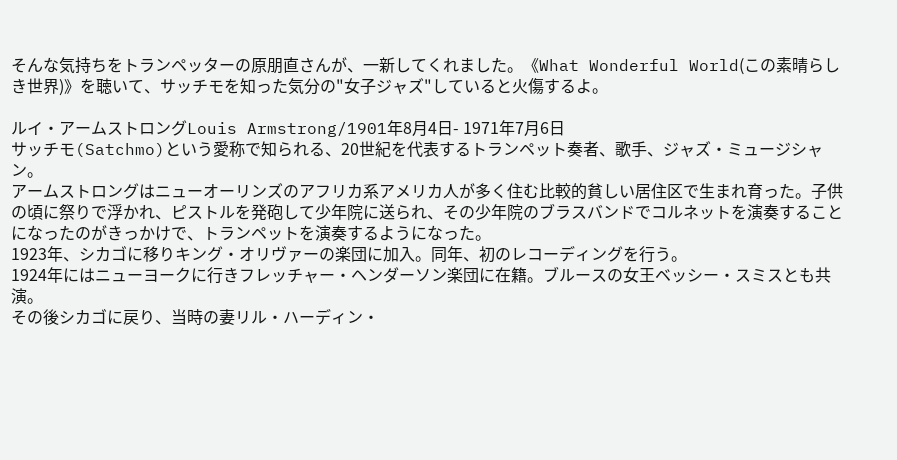そんな気持ちをトランペッターの原朋直さんが、一新してくれました。《What Wonderful World(この素晴らしき世界)》を聴いて、サッチモを知った気分の"女子ジャズ"していると火傷するよ。

ルイ・アームストロングLouis Armstrong/1901年8月4日- 1971年7月6日
サッチモ(Satchmo)という愛称で知られる、20世紀を代表するトランペット奏者、歌手、ジャズ・ミュージシャン。
アームストロングはニューオーリンズのアフリカ系アメリカ人が多く住む比較的貧しい居住区で生まれ育った。子供の頃に祭りで浮かれ、ピストルを発砲して少年院に送られ、その少年院のブラスバンドでコルネットを演奏することになったのがきっかけで、トランペットを演奏するようになった。
1923年、シカゴに移りキング・オリヴァーの楽団に加入。同年、初のレコーディングを行う。
1924年にはニューヨークに行きフレッチャー・ヘンダーソン楽団に在籍。ブルースの女王ベッシー・スミスとも共演。
その後シカゴに戻り、当時の妻リル・ハーディン・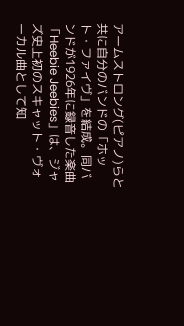アームストロング(ピアノ)らと共に自分のバンドの「ホット・ファイヴ」を結成。同バンドが1926年に録音した楽曲「Heebie Jeebies」は、ジャズ史上初のスキャット・ヴォーカル曲として知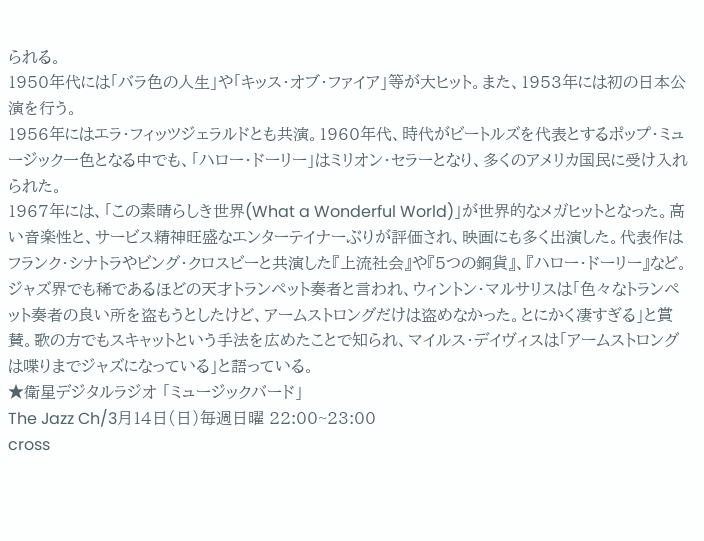られる。
1950年代には「バラ色の人生」や「キッス・オブ・ファイア」等が大ヒット。また、1953年には初の日本公演を行う。
1956年にはエラ・フィッツジェラルドとも共演。1960年代、時代がビートルズを代表とするポップ・ミュージック一色となる中でも、「ハロー・ドーリー」はミリオン・セラーとなり、多くのアメリカ国民に受け入れられた。
1967年には、「この素晴らしき世界(What a Wonderful World)」が世界的なメガヒットとなった。高い音楽性と、サービス精神旺盛なエンターテイナーぶりが評価され、映画にも多く出演した。代表作はフランク・シナトラやビング・クロスビーと共演した『上流社会』や『5つの銅貨』、『ハロー・ドーリー』など。
ジャズ界でも稀であるほどの天才トランペット奏者と言われ、ウィントン・マルサリスは「色々なトランペット奏者の良い所を盗もうとしたけど、アームストロングだけは盗めなかった。とにかく凄すぎる」と賞賛。歌の方でもスキャットという手法を広めたことで知られ、マイルス・デイヴィスは「アームストロングは喋りまでジャズになっている」と語っている。
★衛星デジタルラジオ 「ミュージックバード」
The Jazz Ch/3月14日(日)毎週日曜 22:00~23:00
cross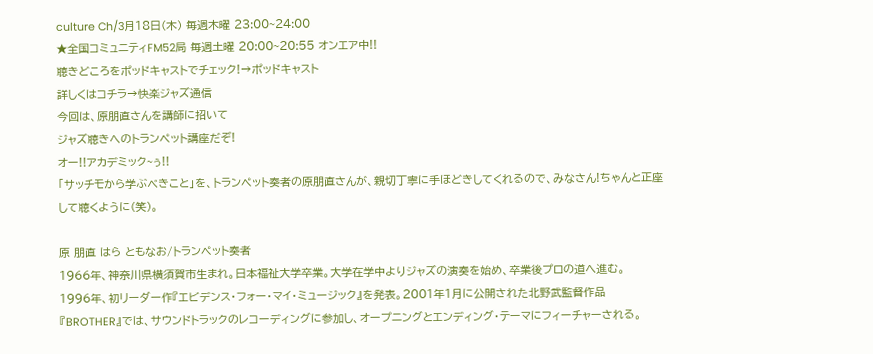culture Ch/3月18日(木) 毎週木曜 23:00~24:00
★全国コミュニティFM52局 毎週土曜 20:00~20:55 オンエア中!!
聴きどころをポッドキャストでチェック!→ポッドキャスト
詳しくはコチラ→快楽ジャズ通信
今回は、原朋直さんを講師に招いて
ジャズ聴きへのトランペット講座だぞ!
オー!!アカデミック~ぅ!!
「サッチモから学ぶべきこと」を、トランペット奏者の原朋直さんが、親切丁寧に手ほどきしてくれるので、みなさん!ちゃんと正座して聴くように(笑)。

原 朋直 はら ともなお/トランペット奏者
1966年、神奈川県横須賀市生まれ。日本福祉大学卒業。大学在学中よりジャズの演奏を始め、卒業後プロの道へ進む。
1996年、初リーダー作『エビデンス・フォー・マイ・ミュージック』を発表。2001年1月に公開された北野武監督作品『BROTHER』では、サウンドトラックのレコーディングに参加し、オープニングとエンディング・テーマにフィーチャーされる。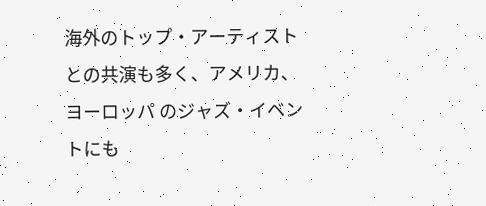海外のトップ・アーティストとの共演も多く、アメリカ、ヨーロッパ のジャズ・イベントにも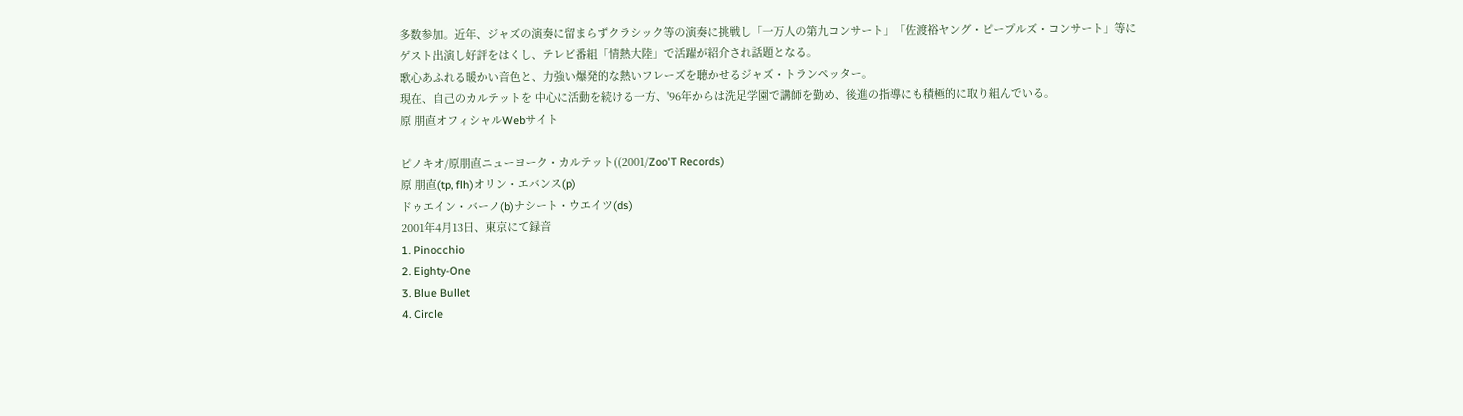多数参加。近年、ジャズの演奏に留まらずクラシック等の演奏に挑戦し「一万人の第九コンサート」「佐渡裕ヤング・ピープルズ・コンサート」等に ゲスト出演し好評をはくし、テレビ番組「情熱大陸」で活躍が紹介され話題となる。
歌心あふれる暖かい音色と、力強い爆発的な熱いフレーズを聴かせるジャズ・トランペッター。
現在、自己のカルテットを 中心に活動を続ける一方、'96年からは洗足学園で講師を勤め、後進の指導にも積極的に取り組んでいる。
原 朋直オフィシャルWebサイト

ピノキオ/原朋直ニューヨーク・カルテット((2001/Zoo'T Records)
原 朋直(tp, flh)オリン・エバンス(p)
ドゥエイン・バーノ(b)ナシート・ウエイツ(ds)
2001年4月13日、東京にて録音
1. Pinocchio
2. Eighty-One
3. Blue Bullet
4. Circle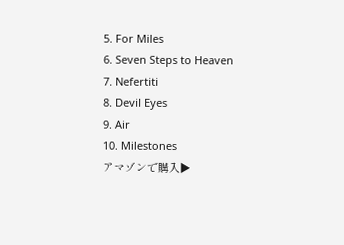5. For Miles
6. Seven Steps to Heaven
7. Nefertiti
8. Devil Eyes
9. Air
10. Milestones
アマゾンで購入▶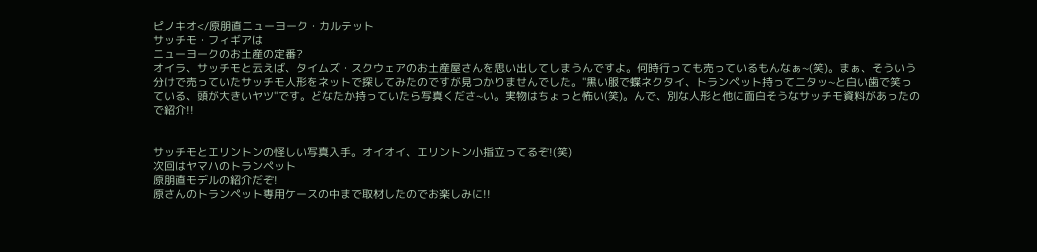ピノキオ</原朋直ニューヨーク・カルテット
サッチモ・フィギアは
ニューヨークのお土産の定番?
オイラ、サッチモと云えば、タイムズ・スクウェアのお土産屋さんを思い出してしまうんですよ。何時行っても売っているもんなぁ~(笑)。まぁ、そういう分けで売っていたサッチモ人形をネットで探してみたのですが見つかりませんでした。"黒い服で蝶ネクタイ、トランペット持ってニタッ~と白い歯で笑っている、頭が大きいヤツ"です。どなたか持っていたら写真くださ~い。実物はちょっと怖い(笑)。んで、別な人形と他に面白そうなサッチモ資料があったので紹介!!


サッチモとエリントンの怪しい写真入手。オイオイ、エリントン小指立ってるぞ!(笑)
次回はヤマハのトランペット
原朋直モデルの紹介だぞ!
原さんのトランペット専用ケースの中まで取材したのでお楽しみに!!